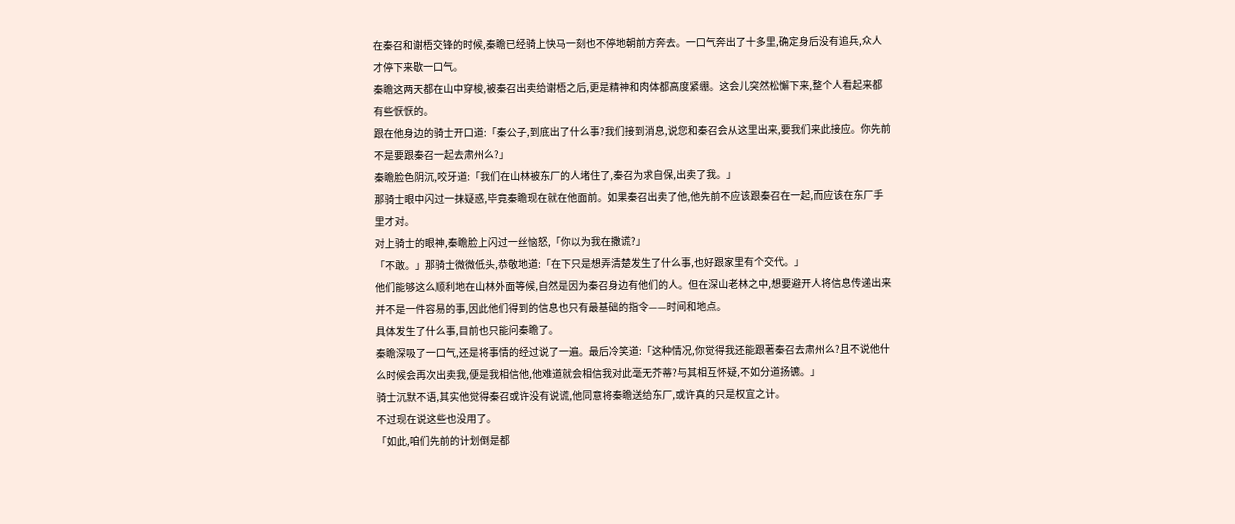在秦召和谢梧交锋的时候,秦瞻已经骑上快马一刻也不停地朝前方奔去。一口气奔出了十多里,确定身后没有追兵,众人才停下来歇一口气。
秦瞻这两天都在山中穿梭,被秦召出卖给谢梧之后,更是精神和肉体都高度紧绷。这会儿突然松懈下来,整个人看起来都有些恹恹的。
跟在他身边的骑士开口道:「秦公子,到底出了什么事?我们接到消息,说您和秦召会从这里出来,要我们来此接应。你先前不是要跟秦召一起去肃州么?」
秦瞻脸色阴沉,咬牙道:「我们在山林被东厂的人堵住了,秦召为求自保,出卖了我。」
那骑士眼中闪过一抹疑惑,毕竟秦瞻现在就在他面前。如果秦召出卖了他,他先前不应该跟秦召在一起,而应该在东厂手里才对。
对上骑士的眼神,秦瞻脸上闪过一丝恼怒,「你以为我在撒谎?」
「不敢。」那骑士微微低头,恭敬地道:「在下只是想弄清楚发生了什么事,也好跟家里有个交代。」
他们能够这么顺利地在山林外面等候,自然是因为秦召身边有他们的人。但在深山老林之中,想要避开人将信息传递出来并不是一件容易的事,因此他们得到的信息也只有最基础的指令——时间和地点。
具体发生了什么事,目前也只能问秦瞻了。
秦瞻深吸了一口气,还是将事情的经过说了一遍。最后冷笑道:「这种情况,你觉得我还能跟著秦召去肃州么?且不说他什么时候会再次出卖我,便是我相信他,他难道就会相信我对此毫无芥蒂?与其相互怀疑,不如分道扬镳。」
骑士沉默不语,其实他觉得秦召或许没有说谎,他同意将秦瞻送给东厂,或许真的只是权宜之计。
不过现在说这些也没用了。
「如此,咱们先前的计划倒是都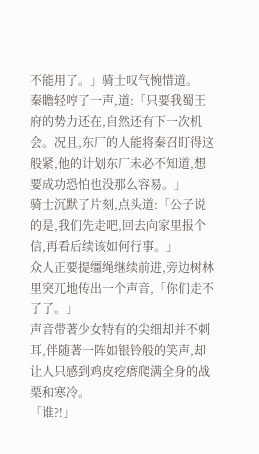不能用了。」骑士叹气惋惜道。
秦瞻轻哼了一声,道:「只要我蜀王府的势力还在,自然还有下一次机会。况且,东厂的人能将秦召盯得这般紧,他的计划东厂未必不知道,想要成功恐怕也没那么容易。」
骑士沉默了片刻,点头道:「公子说的是,我们先走吧,回去向家里报个信,再看后续该如何行事。」
众人正要提缰绳继续前进,旁边树林里突兀地传出一个声音,「你们走不了了。」
声音带著少女特有的尖细却并不刺耳,伴随著一阵如银铃般的笑声,却让人只感到鸡皮疙瘩爬满全身的战栗和寒冷。
「谁?!」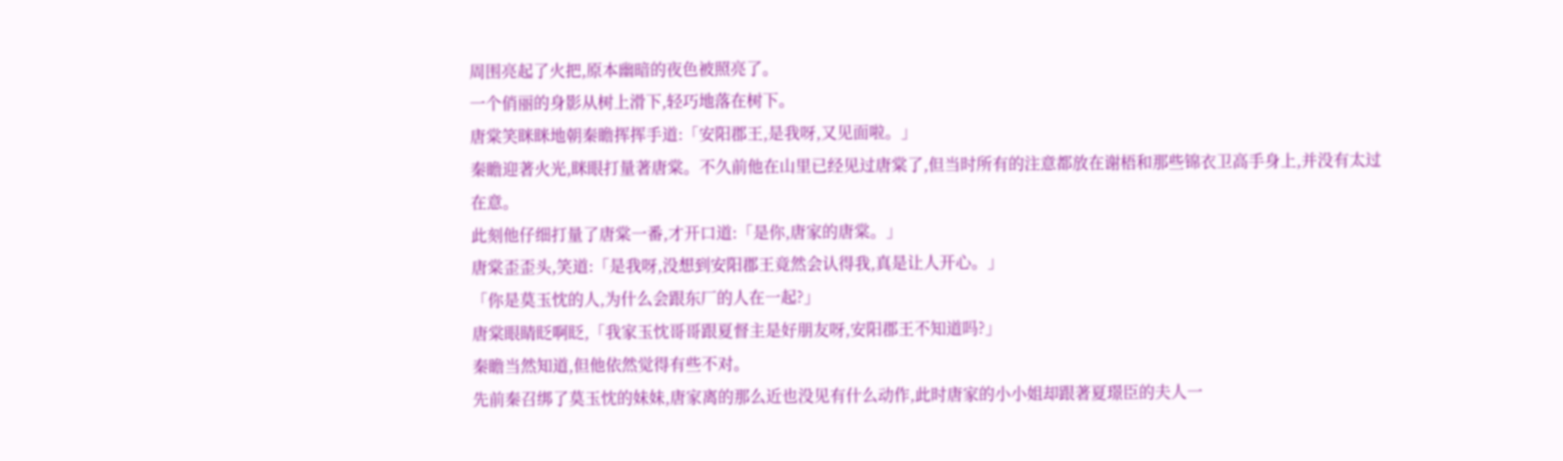周围亮起了火把,原本幽暗的夜色被照亮了。
一个俏丽的身影从树上滑下,轻巧地落在树下。
唐棠笑眯眯地朝秦瞻挥挥手道:「安阳郡王,是我呀,又见面啦。」
秦瞻迎著火光,眯眼打量著唐棠。不久前他在山里已经见过唐棠了,但当时所有的注意都放在谢梧和那些锦衣卫高手身上,并没有太过在意。
此刻他仔细打量了唐棠一番,才开口道:「是你,唐家的唐棠。」
唐棠歪歪头,笑道:「是我呀,没想到安阳郡王竟然会认得我,真是让人开心。」
「你是莫玉忱的人,为什么会跟东厂的人在一起?」
唐棠眼睛眨啊眨,「我家玉忱哥哥跟夏督主是好朋友呀,安阳郡王不知道吗?」
秦瞻当然知道,但他依然觉得有些不对。
先前秦召绑了莫玉忱的妹妹,唐家离的那么近也没见有什么动作,此时唐家的小小姐却跟著夏璟臣的夫人一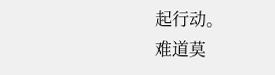起行动。
难道莫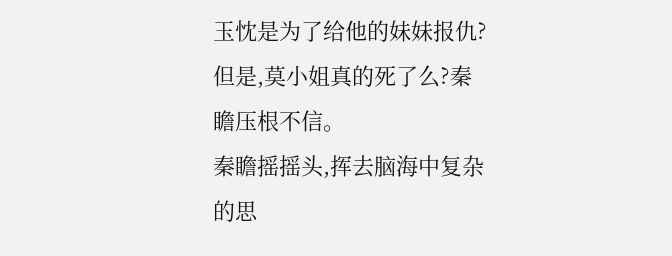玉忱是为了给他的妹妹报仇?
但是,莫小姐真的死了么?秦瞻压根不信。
秦瞻摇摇头,挥去脑海中复杂的思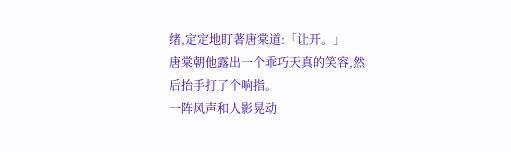绪,定定地盯著唐棠道:「让开。」
唐棠朝他露出一个乖巧天真的笑容,然后抬手打了个响指。
一阵风声和人影晃动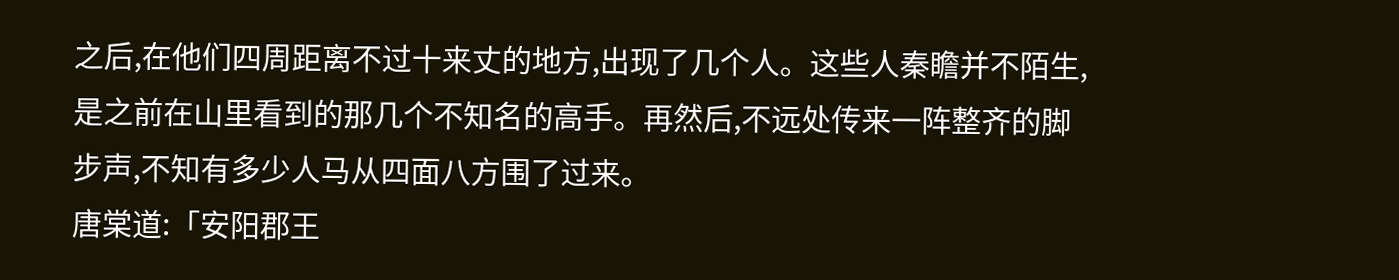之后,在他们四周距离不过十来丈的地方,出现了几个人。这些人秦瞻并不陌生,是之前在山里看到的那几个不知名的高手。再然后,不远处传来一阵整齐的脚步声,不知有多少人马从四面八方围了过来。
唐棠道:「安阳郡王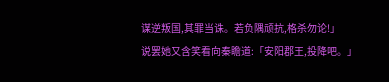谋逆叛国,其罪当诛。若负隅顽抗,格杀勿论!」
说罢她又含笑看向秦瞻道:「安阳郡王,投降吧。」